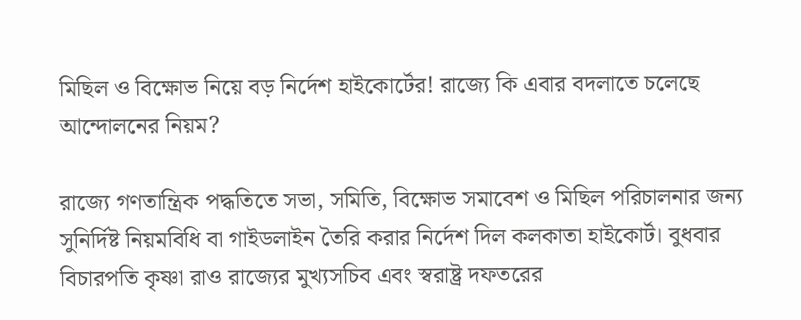মিছিল ও বিক্ষোভ নিয়ে বড় নির্দেশ হাইকোর্টের! রাজ্যে কি এবার বদলাতে চলেছে আন্দোলনের নিয়ম?

রাজ্যে গণতান্ত্রিক পদ্ধতিতে সভা, সমিতি, বিক্ষোভ সমাবেশ ও মিছিল পরিচালনার জন্য সুনির্দিষ্ট নিয়মবিধি বা গাইডলাইন তৈরি করার নির্দেশ দিল কলকাতা হাইকোর্ট। বুধবার বিচারপতি কৃষ্ণা রাও রাজ্যের মুখ্যসচিব এবং স্বরাষ্ট্র দফতরের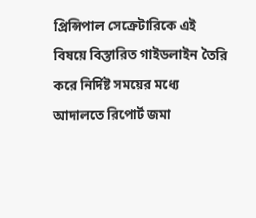প্রিন্সিপাল সেক্রেটারিকে এই বিষয়ে বিস্তারিত গাইডলাইন তৈরি করে নির্দিষ্ট সময়ের মধ্যে আদালতে রিপোর্ট জমা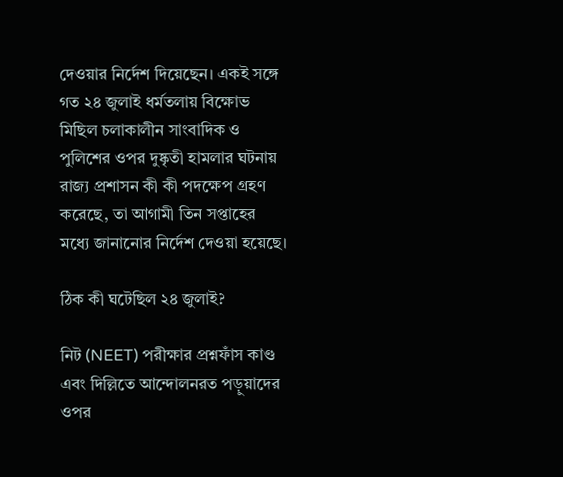দেওয়ার নির্দেশ দিয়েছেন। একই সঙ্গে গত ২৪ জুলাই ধর্মতলায় বিক্ষোভ মিছিল চলাকালীন সাংবাদিক ও পুলিশের ওপর দুষ্কৃতী হামলার ঘটনায় রাজ্য প্রশাসন কী কী পদক্ষেপ গ্রহণ করেছে, তা আগামী তিন সপ্তাহের মধ্যে জানানোর নির্দেশ দেওয়া হয়েছে।

ঠিক কী ঘটেছিল ২৪ জুলাই?

নিট (NEET) পরীক্ষার প্রশ্নফাঁস কাণ্ড এবং দিল্লিতে আন্দোলনরত পড়ুয়াদের ওপর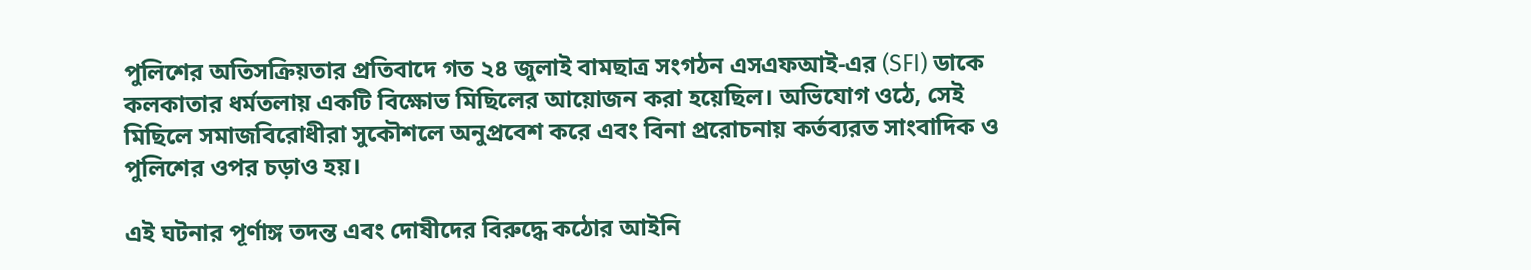পুলিশের অতিসক্রিয়তার প্রতিবাদে গত ২৪ জুলাই বামছাত্র সংগঠন এসএফআই-এর (SFI) ডাকে কলকাতার ধর্মতলায় একটি বিক্ষোভ মিছিলের আয়োজন করা হয়েছিল। অভিযোগ ওঠে, সেই মিছিলে সমাজবিরোধীরা সুকৌশলে অনুপ্রবেশ করে এবং বিনা প্ররোচনায় কর্তব্যরত সাংবাদিক ও পুলিশের ওপর চড়াও হয়।

এই ঘটনার পূর্ণাঙ্গ তদন্ত এবং দোষীদের বিরুদ্ধে কঠোর আইনি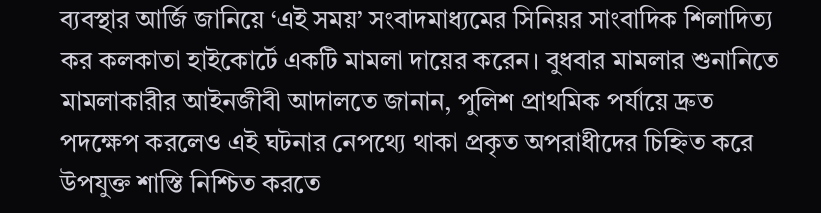ব্যবস্থার আর্জি জানিয়ে ‘এই সময়’ সংবাদমাধ্যমের সিনিয়র সাংবাদিক শিলাদিত্য কর কলকাতা হাইকোর্টে একটি মামলা দায়ের করেন। বুধবার মামলার শুনানিতে মামলাকারীর আইনজীবী আদালতে জানান, পুলিশ প্রাথমিক পর্যায়ে দ্রুত পদক্ষেপ করলেও এই ঘটনার নেপথ্যে থাকা প্রকৃত অপরাধীদের চিহ্নিত করে উপযুক্ত শাস্তি নিশ্চিত করতে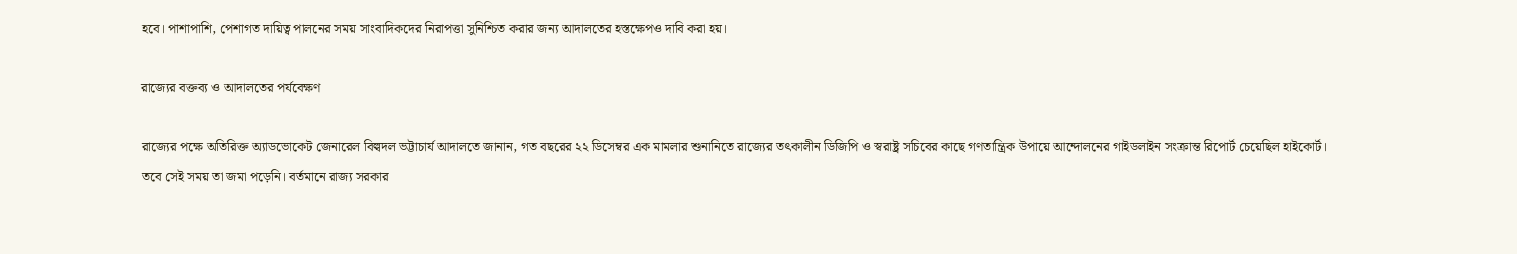হবে। পাশাপাশি, পেশাগত দায়িত্ব পালনের সময় সাংবাদিকদের নিরাপত্তা সুনিশ্চিত করার জন্য আদালতের হস্তক্ষেপও দাবি করা হয়।

রাজ্যের বক্তব্য ও আদালতের পর্যবেক্ষণ

রাজ্যের পক্ষে অতিরিক্ত অ্যাডভোকেট জেনারেল বিল্বদল ভট্টাচার্য আদালতে জানান, গত বছরের ২২ ডিসেম্বর এক মামলার শুনানিতে রাজ্যের তৎকালীন ডিজিপি ও স্বরাষ্ট্র সচিবের কাছে গণতান্ত্রিক উপায়ে আন্দোলনের গাইডলাইন সংক্রান্ত রিপোর্ট চেয়েছিল হাইকোর্ট। তবে সেই সময় তা জমা পড়েনি। বর্তমানে রাজ্য সরকার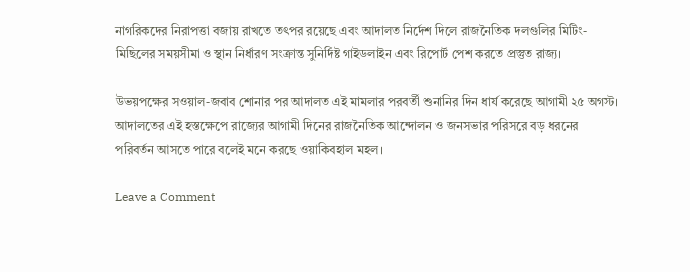নাগরিকদের নিরাপত্তা বজায় রাখতে তৎপর রয়েছে এবং আদালত নির্দেশ দিলে রাজনৈতিক দলগুলির মিটিং-মিছিলের সময়সীমা ও স্থান নির্ধারণ সংক্রান্ত সুনির্দিষ্ট গাইডলাইন এবং রিপোর্ট পেশ করতে প্রস্তুত রাজ্য।

উভয়পক্ষের সওয়াল-জবাব শোনার পর আদালত এই মামলার পরবর্তী শুনানির দিন ধার্য করেছে আগামী ২৫ অগস্ট। আদালতের এই হস্তক্ষেপে রাজ্যের আগামী দিনের রাজনৈতিক আন্দোলন ও জনসভার পরিসরে বড় ধরনের পরিবর্তন আসতে পারে বলেই মনে করছে ওয়াকিবহাল মহল।

Leave a Comment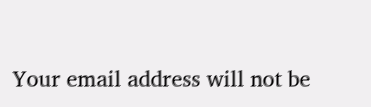Your email address will not be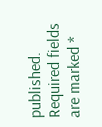published. Required fields are marked *